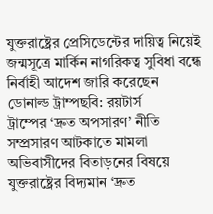যুক্তরাষ্ট্রের প্রেসিডেন্টের দায়িত্ব নিয়েই জন্মসূত্রে মার্কিন নাগরিকত্ব সুবিধা বন্ধে নির্বাহী আদেশ জারি করেছেন ডোনাল্ড ট্রাম্পছবি: রয়টার্স
ট্রাম্পের ‘দ্রুত অপসারণ’ নীতি সম্প্রসারণ আটকাতে মামলা
অভিবাসীদের বিতাড়নের বিষয়ে যুক্তরাষ্ট্রের বিদ্যমান ‘দ্রুত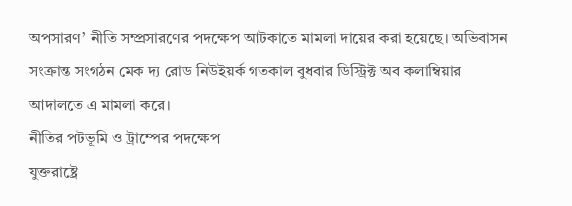অপসারণ’ নীতি সম্প্রসারণের পদক্ষেপ আটকাতে মামলা দায়ের করা হয়েছে। অভিবাসন সংক্রান্ত সংগঠন মেক দ্য রোড নিউইয়র্ক গতকাল বুধবার ডিস্ট্রিক্ট অব কলাম্বিয়ার আদালতে এ মামলা করে।
নীতির পটভূমি ও ট্রাম্পের পদক্ষেপ
যুক্তরাষ্ট্রে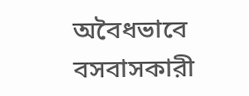অবৈধভাবে বসবাসকারী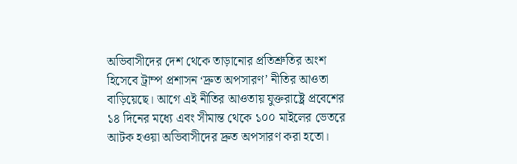অভিবাসীদের দেশ থেকে তাড়ানোর প্রতিশ্রুতির অংশ হিসেবে ট্রাম্প প্রশাসন ‘দ্রুত অপসারণ’ নীতির আওতা বাড়িয়েছে। আগে এই নীতির আওতায় যুক্তরাষ্ট্রে প্রবেশের ১৪ দিনের মধ্যে এবং সীমান্ত থেকে ১০০ মাইলের ভেতরে আটক হওয়া অভিবাসীদের দ্রুত অপসারণ করা হতো।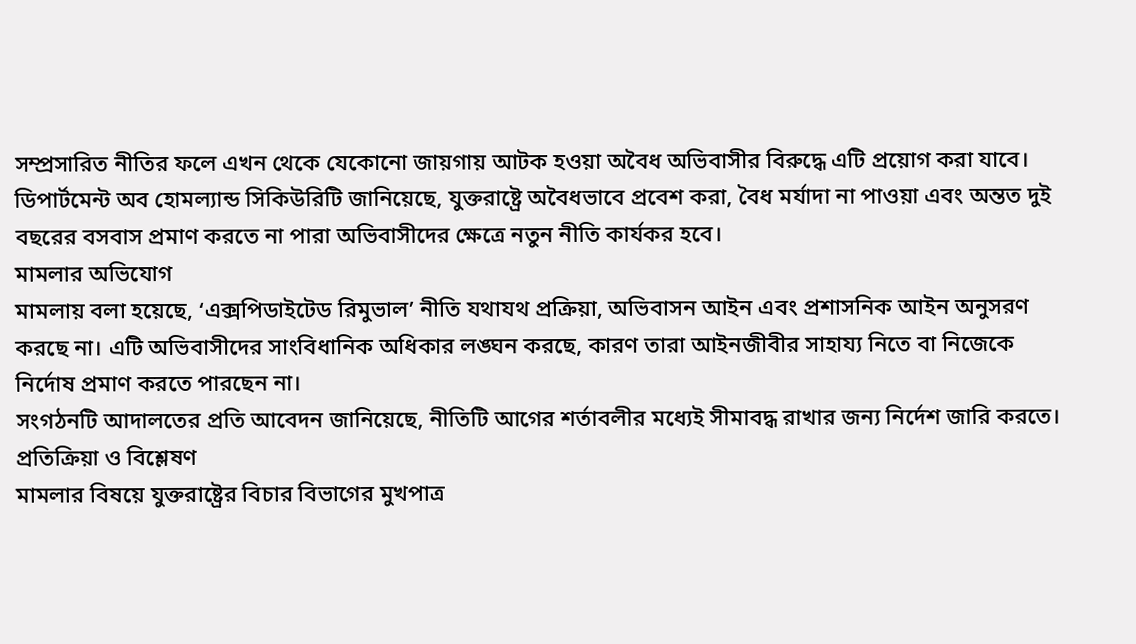সম্প্রসারিত নীতির ফলে এখন থেকে যেকোনো জায়গায় আটক হওয়া অবৈধ অভিবাসীর বিরুদ্ধে এটি প্রয়োগ করা যাবে।
ডিপার্টমেন্ট অব হোমল্যান্ড সিকিউরিটি জানিয়েছে, যুক্তরাষ্ট্রে অবৈধভাবে প্রবেশ করা, বৈধ মর্যাদা না পাওয়া এবং অন্তত দুই বছরের বসবাস প্রমাণ করতে না পারা অভিবাসীদের ক্ষেত্রে নতুন নীতি কার্যকর হবে।
মামলার অভিযোগ
মামলায় বলা হয়েছে, ‘এক্সপিডাইটেড রিমুভাল’ নীতি যথাযথ প্রক্রিয়া, অভিবাসন আইন এবং প্রশাসনিক আইন অনুসরণ করছে না। এটি অভিবাসীদের সাংবিধানিক অধিকার লঙ্ঘন করছে, কারণ তারা আইনজীবীর সাহায্য নিতে বা নিজেকে নির্দোষ প্রমাণ করতে পারছেন না।
সংগঠনটি আদালতের প্রতি আবেদন জানিয়েছে, নীতিটি আগের শর্তাবলীর মধ্যেই সীমাবদ্ধ রাখার জন্য নির্দেশ জারি করতে।
প্রতিক্রিয়া ও বিশ্লেষণ
মামলার বিষয়ে যুক্তরাষ্ট্রের বিচার বিভাগের মুখপাত্র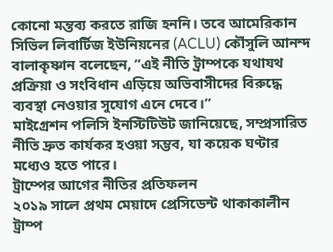কোনো মন্তব্য করতে রাজি হননি। তবে আমেরিকান সিভিল লিবার্টিজ ইউনিয়নের (ACLU) কৌঁসুলি আনন্দ বালাকৃষ্ণান বলেছেন, “এই নীতি ট্রাম্পকে যথাযথ প্রক্রিয়া ও সংবিধান এড়িয়ে অভিবাসীদের বিরুদ্ধে ব্যবস্থা নেওয়ার সুযোগ এনে দেবে।”
মাইগ্রেশন পলিসি ইনস্টিটিউট জানিয়েছে, সম্প্রসারিত নীতি দ্রুত কার্যকর হওয়া সম্ভব, যা কয়েক ঘণ্টার মধ্যেও হতে পারে।
ট্রাম্পের আগের নীতির প্রতিফলন
২০১৯ সালে প্রথম মেয়াদে প্রেসিডেন্ট থাকাকালীন ট্রাম্প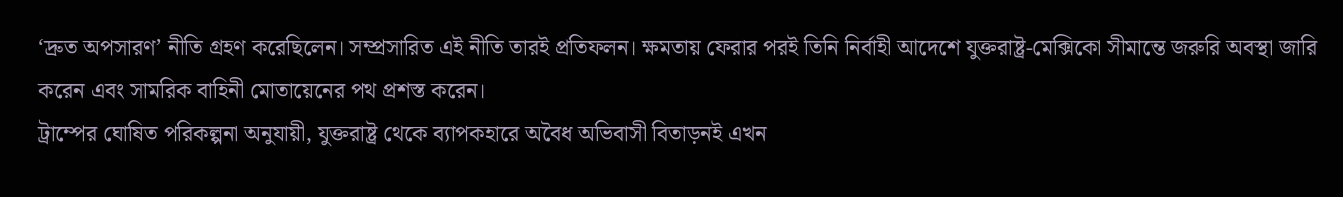‘দ্রুত অপসারণ’ নীতি গ্রহণ করেছিলেন। সম্প্রসারিত এই নীতি তারই প্রতিফলন। ক্ষমতায় ফেরার পরই তিনি নির্বাহী আদেশে যুক্তরাষ্ট্র-মেক্সিকো সীমান্তে জরুরি অবস্থা জারি করেন এবং সামরিক বাহিনী মোতায়েনের পথ প্রশস্ত করেন।
ট্রাম্পের ঘোষিত পরিকল্পনা অনুযায়ী, যুক্তরাষ্ট্র থেকে ব্যাপকহারে অবৈধ অভিবাসী বিতাড়নই এখন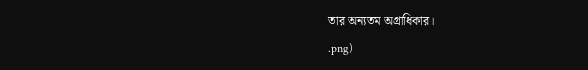তার অন্যতম অগ্রাধিকার।
.png)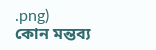.png)
কোন মন্তব্য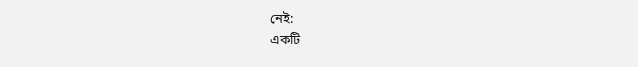নেই:
একটি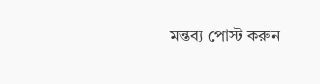মন্তব্য পোস্ট করুন